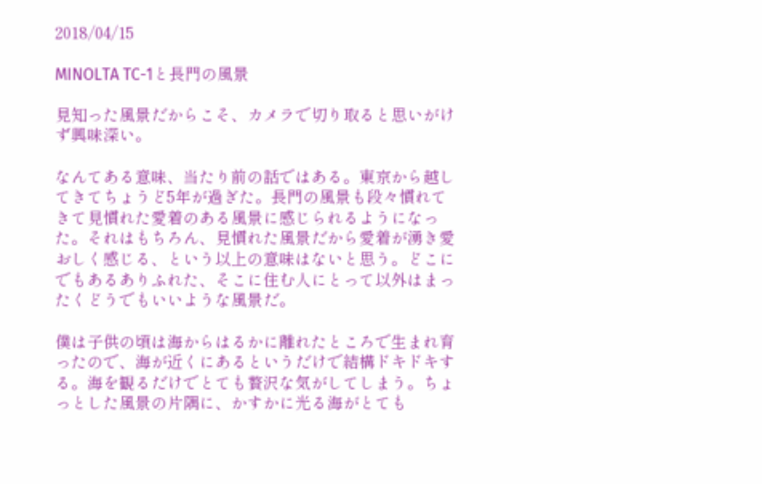2018/04/15

MINOLTA TC-1と長門の風景

見知った風景だからこそ、カメラで切り取ると思いがけず興味深い。

なんてある意味、当たり前の話ではある。東京から越してきてちょうど5年が過ぎた。長門の風景も段々慣れてきて見慣れた愛着のある風景に感じられるようになった。それはもちろん、見慣れた風景だから愛着が湧き愛おしく感じる、という以上の意味はないと思う。どこにでもあるありふれた、そこに住む人にとって以外はまったくどうでもいいような風景だ。

僕は子供の頃は海からはるかに離れたところで生まれ育ったので、海が近くにあるというだけで結構ドキドキする。海を観るだけでとても贅沢な気がしてしまう。ちょっとした風景の片隅に、かすかに光る海がとても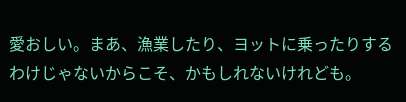愛おしい。まあ、漁業したり、ヨットに乗ったりするわけじゃないからこそ、かもしれないけれども。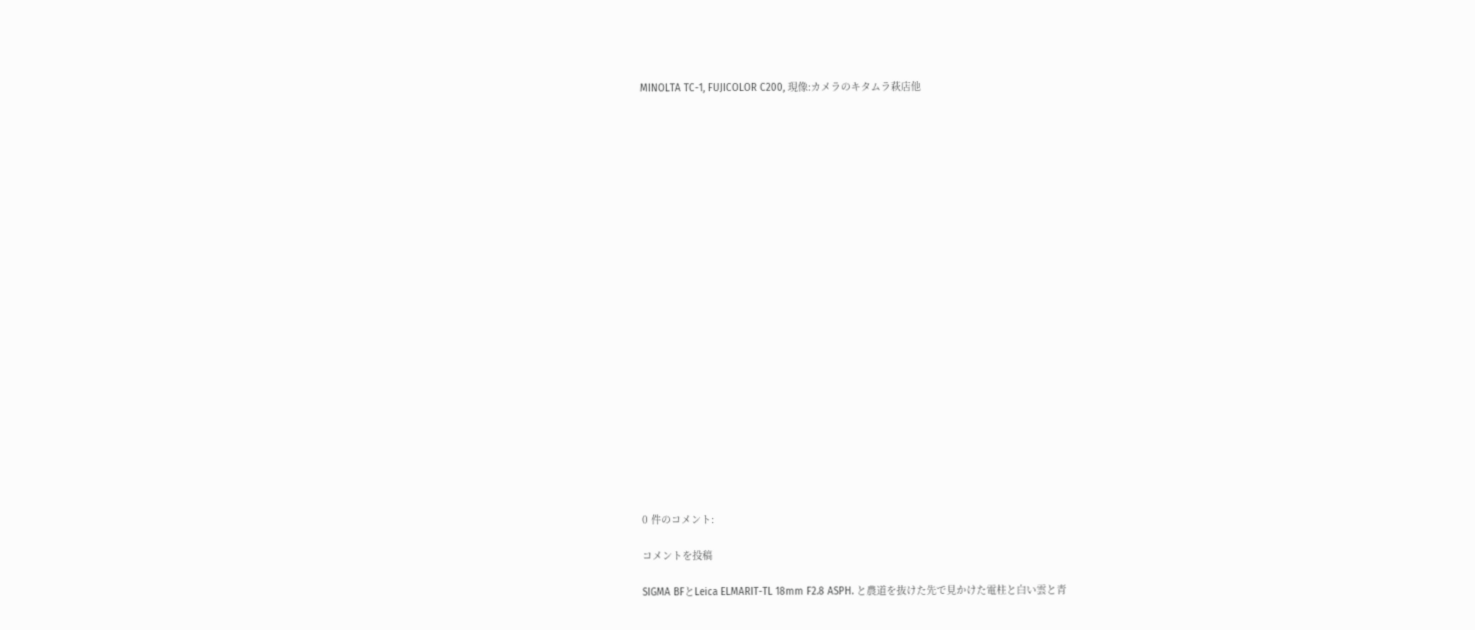MINOLTA TC-1, FUJICOLOR C200, 現像:カメラのキタムラ萩店他























0 件のコメント:

コメントを投稿

SIGMA BFとLeica ELMARIT-TL 18mm F2.8 ASPH. と農道を抜けた先で見かけた電柱と白い雲と青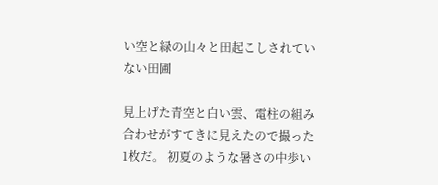い空と緑の山々と田起こしされていない田圃

見上げた青空と白い雲、電柱の組み合わせがすてきに見えたので撮った1枚だ。 初夏のような暑さの中歩い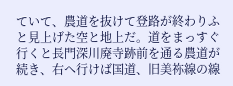ていて、農道を抜けて登路が終わりふと見上げた空と地上だ。道をまっすぐ行くと長門深川廃寺跡前を通る農道が続き、右へ行けば国道、旧美祢線の線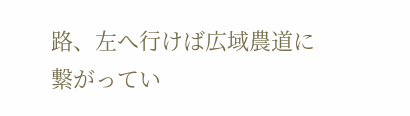路、左へ行けば広域農道に繋がってい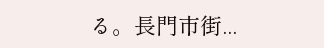る。長門市街...